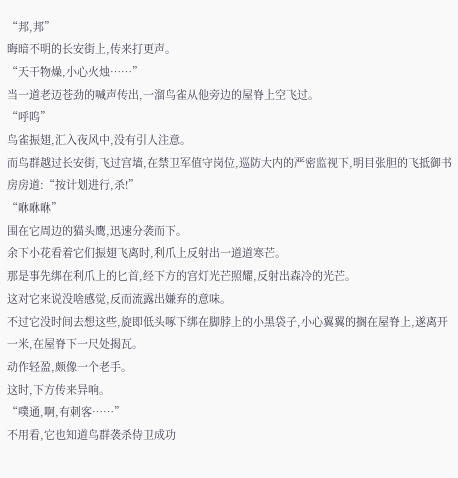“邦,邦”
晦暗不明的长安街上,传来打更声。
“天干物燥,小心火烛……”
当一道老迈苍劲的喊声传出,一溜鸟雀从他旁边的屋脊上空飞过。
“呼呜”
鸟雀振翅,汇入夜风中,没有引人注意。
而鸟群越过长安街,飞过宫墙,在禁卫军值守岗位,巡防大内的严密监视下,明目张胆的飞抵御书房房道:“按计划进行,杀!”
“咻咻咻”
围在它周边的猫头鹰,迅速分袭而下。
余下小花看着它们振翅飞离时,利爪上反射出一道道寒芒。
那是事先绑在利爪上的匕首,经下方的宫灯光芒照耀,反射出森冷的光芒。
这对它来说没啥感觉,反而流露出嫌弃的意味。
不过它没时间去想这些,旋即低头啄下绑在脚脖上的小黑袋子,小心翼翼的搁在屋脊上,遂离开一米,在屋脊下一尺处揭瓦。
动作轻盈,颇像一个老手。
这时,下方传来异响。
“噗通,啊,有刺客……”
不用看,它也知道鸟群袭杀侍卫成功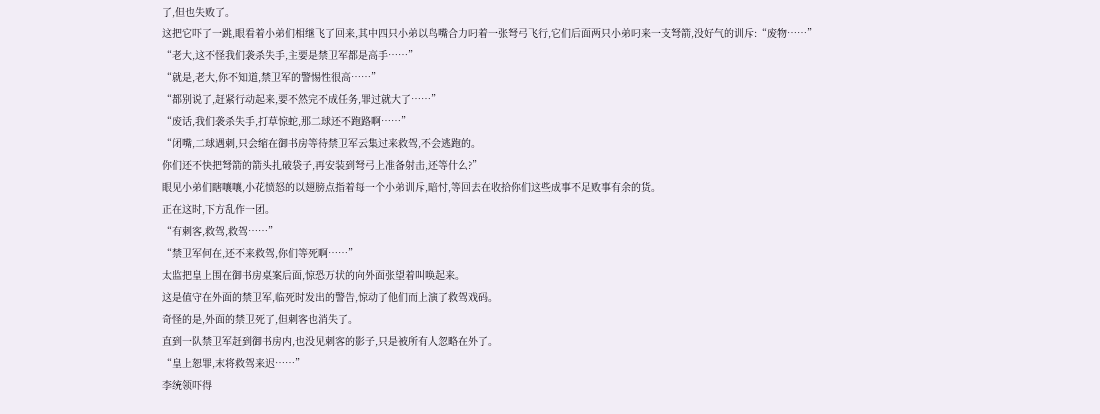了,但也失败了。
这把它吓了一跳,眼看着小弟们相继飞了回来,其中四只小弟以鸟嘴合力叼着一张弩弓飞行,它们后面两只小弟叼来一支弩箭,没好气的训斥:“废物……”
“老大,这不怪我们袭杀失手,主要是禁卫军都是高手……”
“就是,老大,你不知道,禁卫军的警惕性很高……”
“都别说了,赶紧行动起来,要不然完不成任务,罪过就大了……”
“废话,我们袭杀失手,打草惊蛇,那二球还不跑路啊……”
“闭嘴,二球遇刺,只会缩在御书房等待禁卫军云集过来救驾,不会逃跑的。
你们还不快把弩箭的箭头扎破袋子,再安装到弩弓上准备射击,还等什么?”
眼见小弟们瞎嚷嚷,小花愤怒的以翅膀点指着每一个小弟训斥,暗忖,等回去在收拾你们这些成事不足败事有余的货。
正在这时,下方乱作一团。
“有刺客,救驾,救驾……”
“禁卫军何在,还不来救驾,你们等死啊……”
太监把皇上围在御书房桌案后面,惊恐万状的向外面张望着叫唤起来。
这是值守在外面的禁卫军,临死时发出的警告,惊动了他们而上演了救驾戏码。
奇怪的是,外面的禁卫死了,但刺客也消失了。
直到一队禁卫军赶到御书房内,也没见刺客的影子,只是被所有人忽略在外了。
“皇上恕罪,末将救驾来迟……”
李统领吓得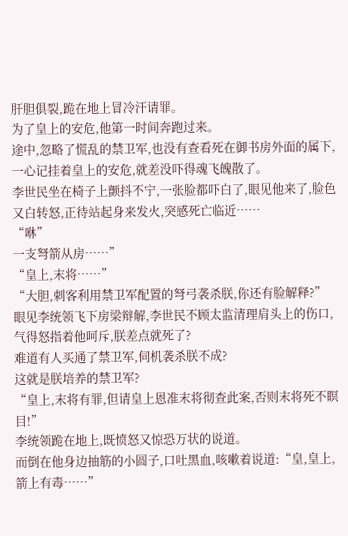肝胆俱裂,跪在地上冒冷汗请罪。
为了皇上的安危,他第一时间奔跑过来。
途中,忽略了慌乱的禁卫军,也没有查看死在御书房外面的属下,一心记挂着皇上的安危,就差没吓得魂飞魄散了。
李世民坐在椅子上颤抖不宁,一张脸都吓白了,眼见他来了,脸色又白转怒,正待站起身来发火,突感死亡临近……
“咻”
一支弩箭从房……”
“皇上,末将……”
“大胆,刺客利用禁卫军配置的弩弓袭杀朕,你还有脸解释?”
眼见李统领飞下房梁辩解,李世民不顾太监清理肩头上的伤口,气得怒指着他呵斥,朕差点就死了?
难道有人买通了禁卫军,伺机袭杀朕不成?
这就是朕培养的禁卫军?
“皇上,末将有罪,但请皇上恩准末将彻查此案,否则末将死不瞑目!”
李统领跪在地上,既愤怒又惊恐万状的说道。
而倒在他身边抽筋的小圆子,口吐黑血,咳嗽着说道:“皇,皇上,箭上有毒……”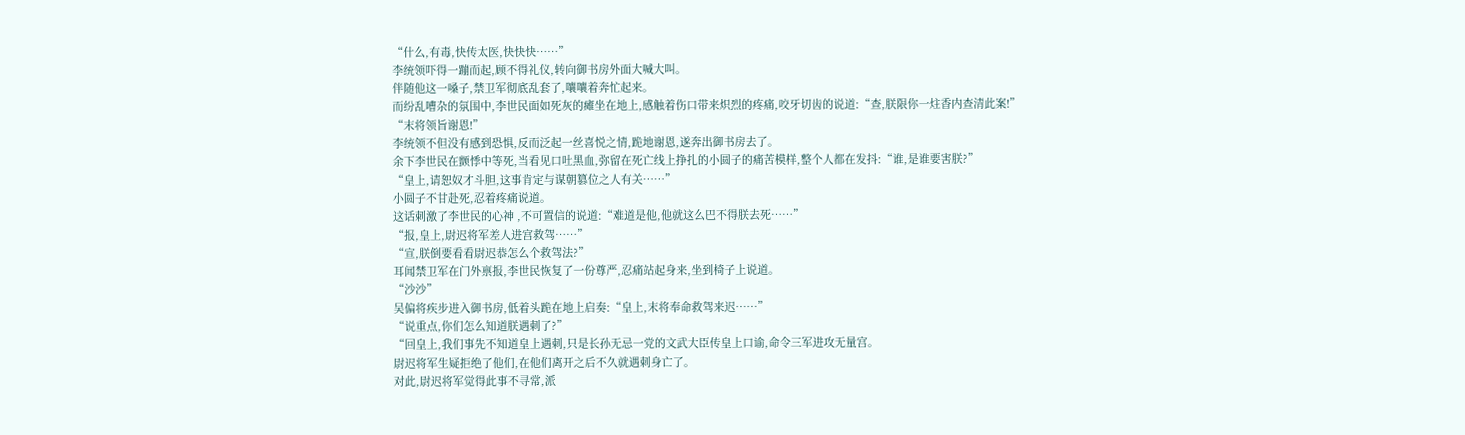“什么,有毒,快传太医,快快快……”
李统领吓得一蹦而起,顾不得礼仪,转向御书房外面大喊大叫。
伴随他这一嗓子,禁卫军彻底乱套了,嚷嚷着奔忙起来。
而纷乱嘈杂的氛围中,李世民面如死灰的瘫坐在地上,感触着伤口带来炽烈的疼痛,咬牙切齿的说道:“查,朕限你一炷香内查清此案!”
“末将领旨谢恩!”
李统领不但没有感到恐惧,反而泛起一丝喜悦之情,跪地谢恩,遂奔出御书房去了。
余下李世民在颤悸中等死,当看见口吐黑血,弥留在死亡线上挣扎的小圆子的痛苦模样,整个人都在发抖:“谁,是谁要害朕?”
“皇上,请恕奴才斗胆,这事肯定与谋朝篡位之人有关……”
小圆子不甘赴死,忍着疼痛说道。
这话刺激了李世民的心神 ,不可置信的说道:“难道是他,他就这么巴不得朕去死……”
“报,皇上,尉迟将军差人进宫救驾……”
“宣,朕倒要看看尉迟恭怎么个救驾法?”
耳闻禁卫军在门外禀报,李世民恢复了一份尊严,忍痛站起身来,坐到椅子上说道。
“沙沙”
吴偏将疾步进入御书房,低着头跪在地上启奏:“皇上,末将奉命救驾来迟……”
“说重点,你们怎么知道朕遇刺了?”
“回皇上,我们事先不知道皇上遇刺,只是长孙无忌一党的文武大臣传皇上口谕,命令三军进攻无量宫。
尉迟将军生疑拒绝了他们,在他们离开之后不久就遇刺身亡了。
对此,尉迟将军觉得此事不寻常,派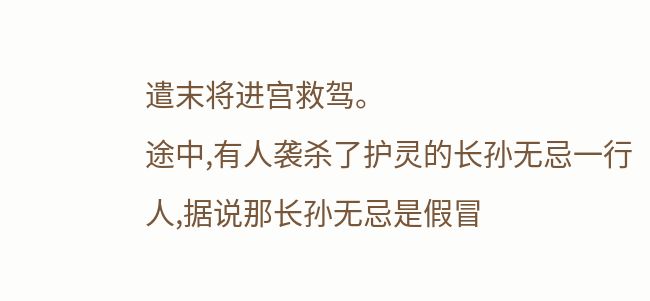遣末将进宫救驾。
途中,有人袭杀了护灵的长孙无忌一行人,据说那长孙无忌是假冒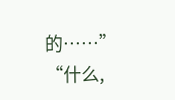的……”
“什么,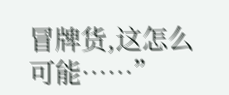冒牌货,这怎么可能……”